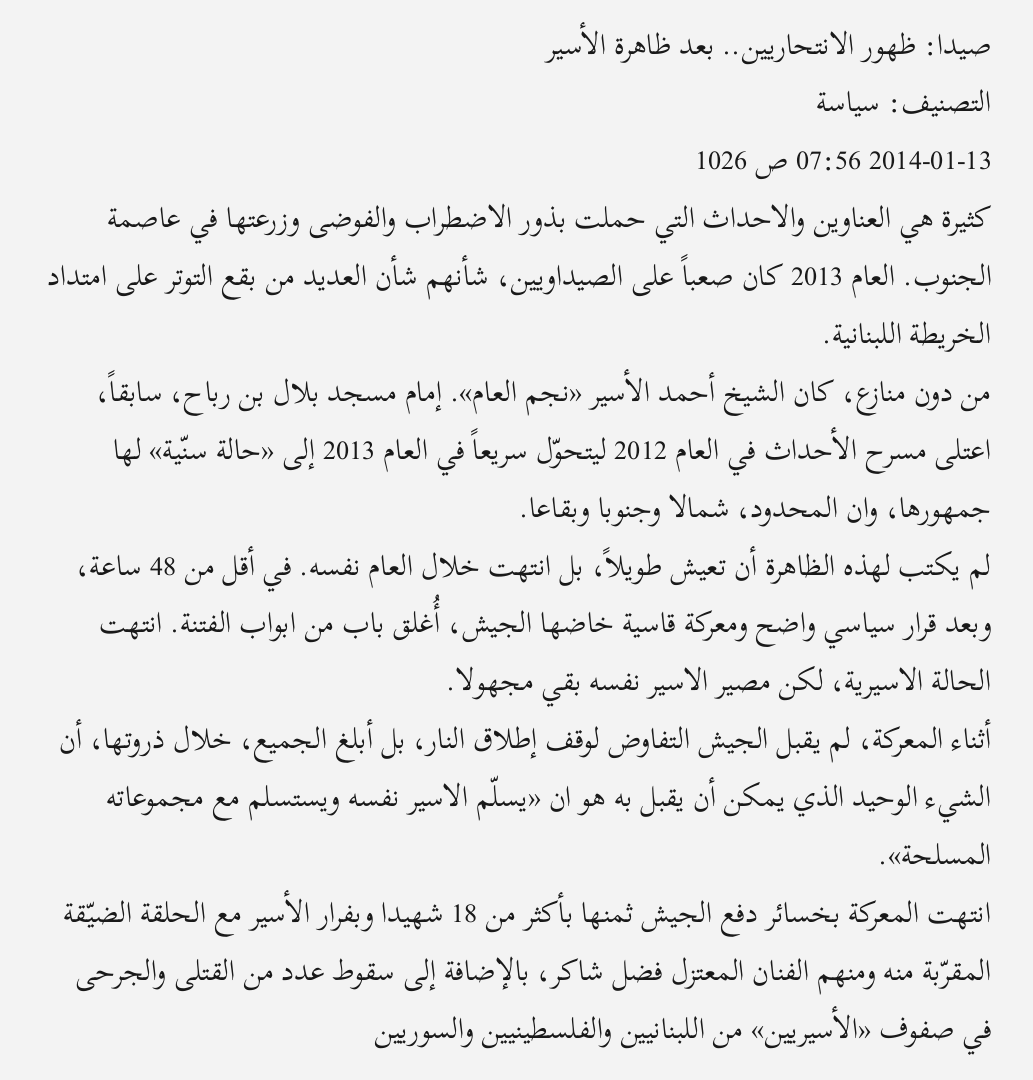صيدا: ظهور الانتحاريين.. بعد ظاهرة الأسير
التصنيف: سياسة
2014-01-13 07:56 ص 1026
كثيرة هي العناوين والاحداث التي حملت بذور الاضطراب والفوضى وزرعتها في عاصمة الجنوب. العام 2013 كان صعباً على الصيداويين، شأنهم شأن العديد من بقع التوتر على امتداد الخريطة اللبنانية.
من دون منازع، كان الشيخ أحمد الأسير «نجم العام». إمام مسجد بلال بن رباح، سابقاً، اعتلى مسرح الأحداث في العام 2012 ليتحوّل سريعاً في العام 2013 إلى «حالة سنّية» لها جمهورها، وان المحدود، شمالا وجنوبا وبقاعا.
لم يكتب لهذه الظاهرة أن تعيش طويلاً، بل انتهت خلال العام نفسه. في أقل من 48 ساعة، وبعد قرار سياسي واضح ومعركة قاسية خاضها الجيش، أُغلق باب من ابواب الفتنة. انتهت الحالة الاسيرية، لكن مصير الاسير نفسه بقي مجهولا.
أثناء المعركة، لم يقبل الجيش التفاوض لوقف إطلاق النار، بل أبلغ الجميع، خلال ذروتها، أن الشيء الوحيد الذي يمكن أن يقبل به هو ان «يسلّم الاسير نفسه ويستسلم مع مجموعاته المسلحة».
انتهت المعركة بخسائر دفع الجيش ثمنها بأكثر من 18 شهيدا وبفرار الأسير مع الحلقة الضيّقة المقرّبة منه ومنهم الفنان المعتزل فضل شاكر، بالإضافة إلى سقوط عدد من القتلى والجرحى في صفوف «الأسيريين» من اللبنانيين والفلسطينيين والسوريين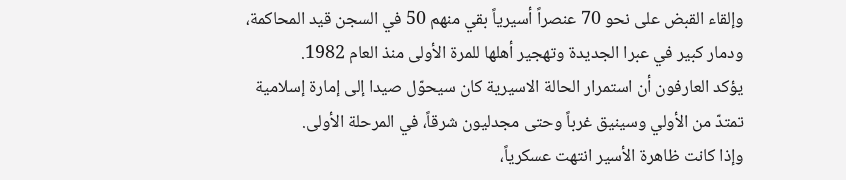وإلقاء القبض على نحو 70 عنصراً أسيرياً بقي منهم 50 في السجن قيد المحاكمة، ودمار كبير في عبرا الجديدة وتهجير أهلها للمرة الأولى منذ العام 1982.
يؤكد العارفون أن استمرار الحالة الاسيرية كان سيحوّل صيدا إلى إمارة إسلامية تمتدّ من الأولي وسينيق غرباً وحتى مجدليون شرقاً، في المرحلة الأولى.
وإذا كانت ظاهرة الأسير انتهت عسكرياً،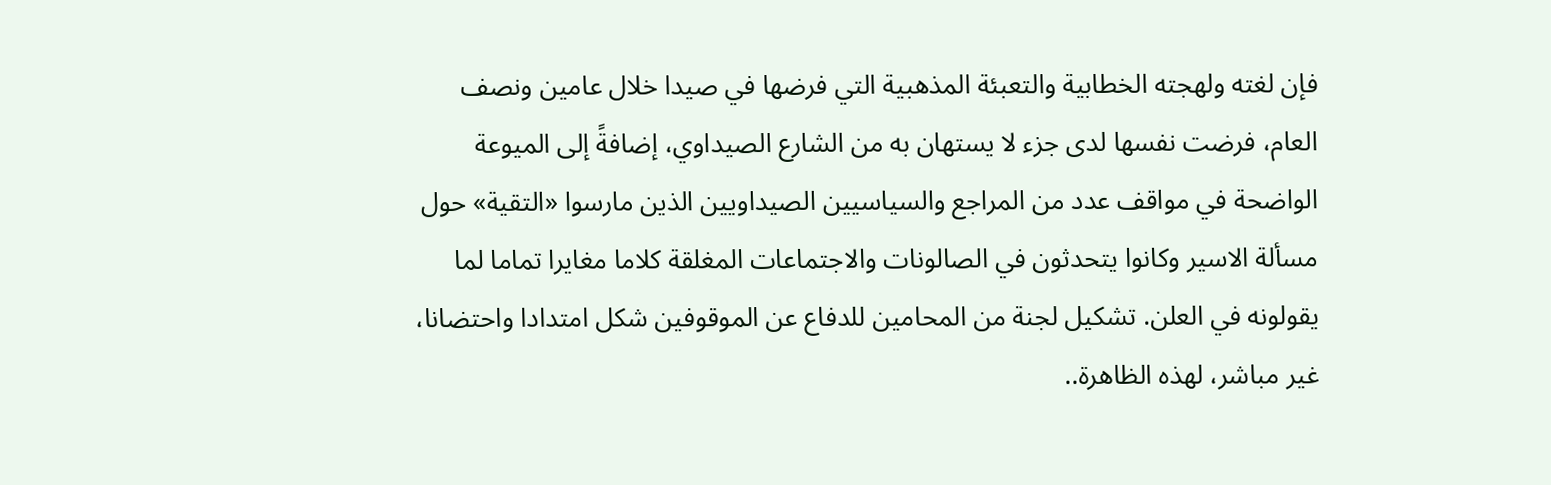فإن لغته ولهجته الخطابية والتعبئة المذهبية التي فرضها في صيدا خلال عامين ونصف العام، فرضت نفسها لدى جزء لا يستهان به من الشارع الصيداوي، إضافةً إلى الميوعة الواضحة في مواقف عدد من المراجع والسياسيين الصيداويين الذين مارسوا «التقية» حول مسألة الاسير وكانوا يتحدثون في الصالونات والاجتماعات المغلقة كلاما مغايرا تماما لما يقولونه في العلن. تشكيل لجنة من المحامين للدفاع عن الموقوفين شكل امتدادا واحتضانا، غير مباشر، لهذه الظاهرة..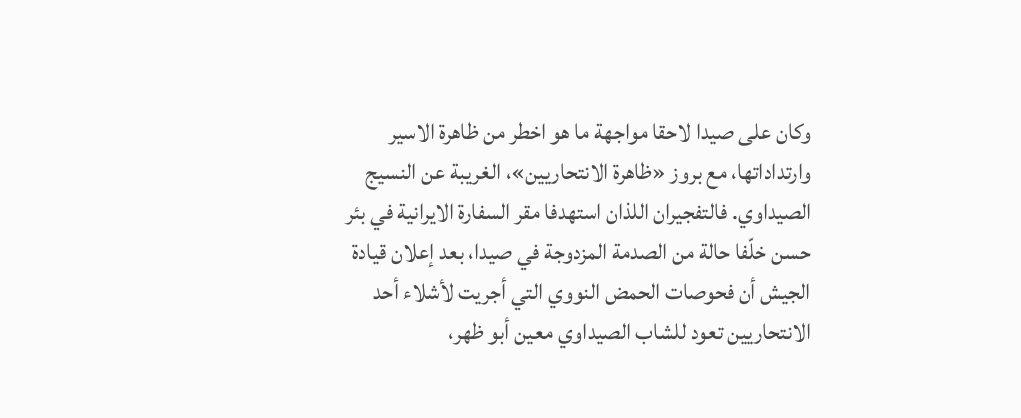وكان على صيدا لاحقا مواجهة ما هو اخطر من ظاهرة الاسير وارتداداتها، مع بروز «ظاهرة الانتحاريين»، الغريبة عن النسيج الصيداوي. فالتفجيران اللذان استهدفا مقر السفارة الايرانية في بئر حسن خلّفا حالة من الصدمة المزدوجة في صيدا، بعد إعلان قيادة الجيش أن فحوصات الحمض النووي التي أجريت لأشلاء أحد الانتحاريين تعود للشاب الصيداوي معين أبو ظهر،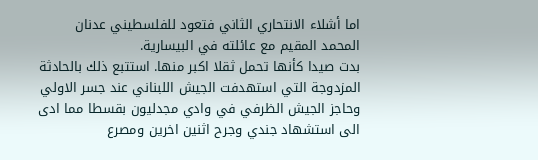اما أشلاء الانتحاري الثاني فتعود للفلسطيني عدنان المحمد المقيم مع عائلته في البيسارية.
بدت صيدا كأنها تحمل ثقلا اكبر منها. استتبع ذلك بالحادثة المزدوجة التي استهدفت الجيش اللبناني عند جسر الاولي وحاجز الجيش الظرفي في وادي مجدليون بقسطا مما ادى الى استشهاد جندي وجرح اثنين اخرين ومصرع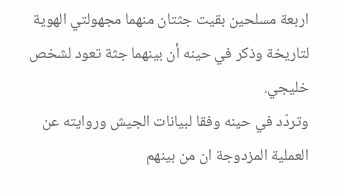اربعة مسلحين بقيت جثتان منهما مجهولتي الهوية لتاريخة وذكر في حينه أن بينهما جثة تعود لشخص خليجي.
وتردّد في حينه وفقا لبيانات الجيش وروايته عن العملية المزدوجة ان من بينهم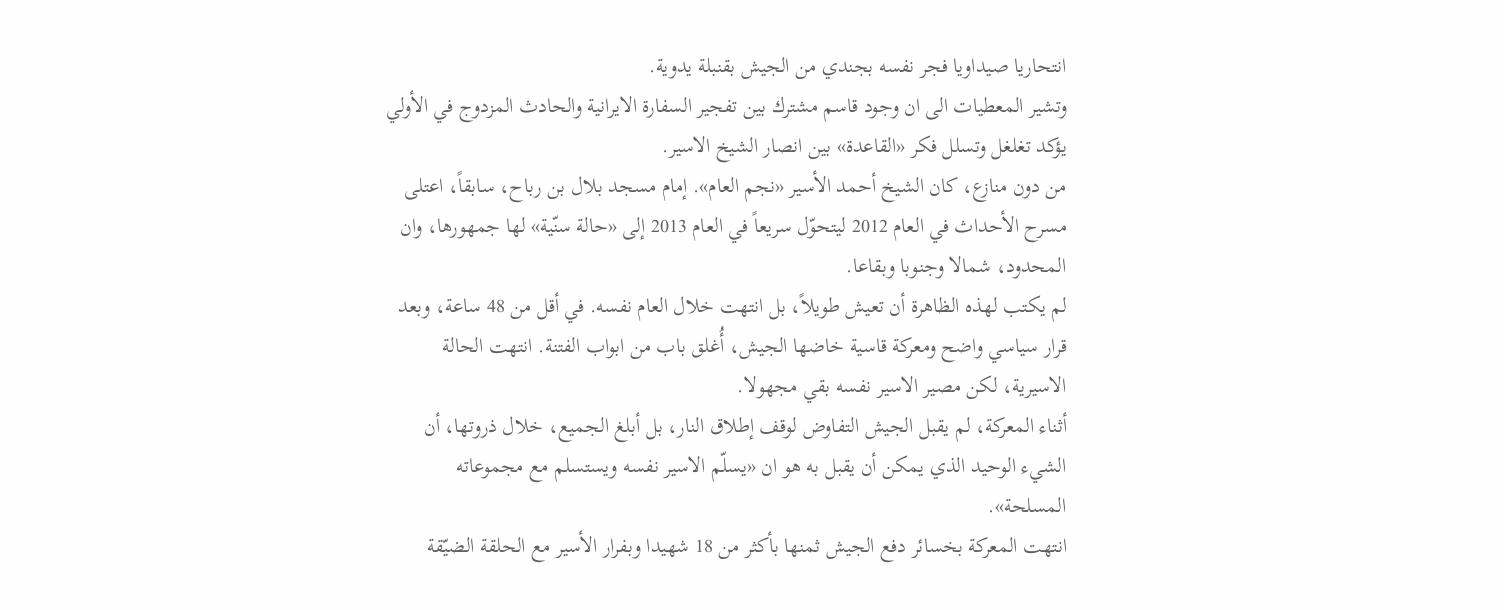انتحاريا صيداويا فجر نفسه بجندي من الجيش بقنبلة يدوية.
وتشير المعطيات الى ان وجود قاسم مشترك بين تفجير السفارة الايرانية والحادث المزدوج في الأولي يؤكد تغلغل وتسلل فكر «القاعدة» بين انصار الشيخ الاسير.
من دون منازع، كان الشيخ أحمد الأسير «نجم العام». إمام مسجد بلال بن رباح، سابقاً، اعتلى مسرح الأحداث في العام 2012 ليتحوّل سريعاً في العام 2013 إلى «حالة سنّية» لها جمهورها، وان المحدود، شمالا وجنوبا وبقاعا.
لم يكتب لهذه الظاهرة أن تعيش طويلاً، بل انتهت خلال العام نفسه. في أقل من 48 ساعة، وبعد قرار سياسي واضح ومعركة قاسية خاضها الجيش، أُغلق باب من ابواب الفتنة. انتهت الحالة الاسيرية، لكن مصير الاسير نفسه بقي مجهولا.
أثناء المعركة، لم يقبل الجيش التفاوض لوقف إطلاق النار، بل أبلغ الجميع، خلال ذروتها، أن الشيء الوحيد الذي يمكن أن يقبل به هو ان «يسلّم الاسير نفسه ويستسلم مع مجموعاته المسلحة».
انتهت المعركة بخسائر دفع الجيش ثمنها بأكثر من 18 شهيدا وبفرار الأسير مع الحلقة الضيّقة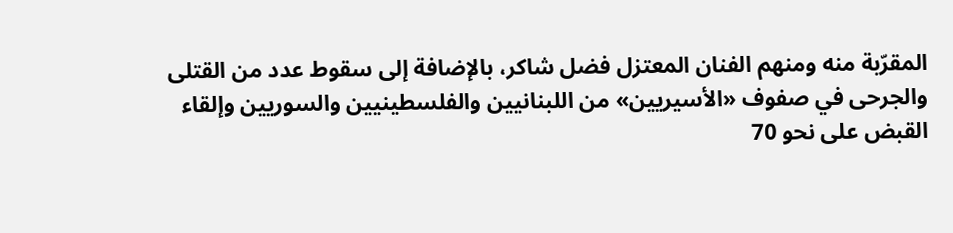المقرّبة منه ومنهم الفنان المعتزل فضل شاكر، بالإضافة إلى سقوط عدد من القتلى والجرحى في صفوف «الأسيريين» من اللبنانيين والفلسطينيين والسوريين وإلقاء القبض على نحو 70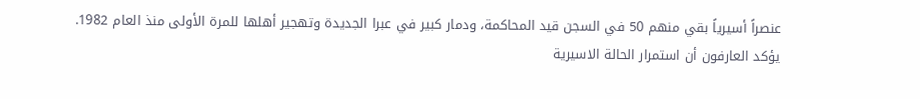عنصراً أسيرياً بقي منهم 50 في السجن قيد المحاكمة، ودمار كبير في عبرا الجديدة وتهجير أهلها للمرة الأولى منذ العام 1982.
يؤكد العارفون أن استمرار الحالة الاسيرية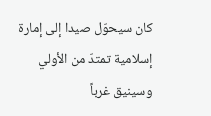كان سيحوّل صيدا إلى إمارة إسلامية تمتدّ من الأولي وسينيق غرباً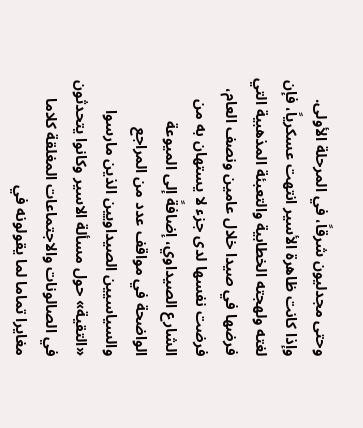وحتى مجدليون شرقاً، في المرحلة الأولى.
وإذا كانت ظاهرة الأسير انتهت عسكرياً، فإن لغته ولهجته الخطابية والتعبئة المذهبية التي فرضها في صيدا خلال عامين ونصف العام، فرضت نفسها لدى جزء لا يستهان به من الشارع الصيداوي، إضافةً إلى الميوعة الواضحة في مواقف عدد من المراجع والسياسيين الصيداويين الذين مارسوا «التقية» حول مسألة الاسير وكانوا يتحدثون في الصالونات والاجتماعات المغلقة كلاما مغايرا تماما لما يقولونه في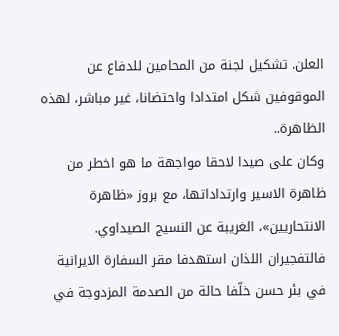العلن. تشكيل لجنة من المحامين للدفاع عن الموقوفين شكل امتدادا واحتضانا، غير مباشر، لهذه الظاهرة..
وكان على صيدا لاحقا مواجهة ما هو اخطر من ظاهرة الاسير وارتداداتها، مع بروز «ظاهرة الانتحاريين»، الغريبة عن النسيج الصيداوي. فالتفجيران اللذان استهدفا مقر السفارة الايرانية في بئر حسن خلّفا حالة من الصدمة المزدوجة في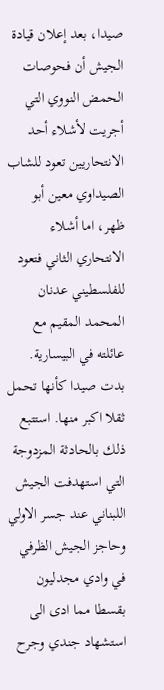صيدا، بعد إعلان قيادة الجيش أن فحوصات الحمض النووي التي أجريت لأشلاء أحد الانتحاريين تعود للشاب الصيداوي معين أبو ظهر، اما أشلاء الانتحاري الثاني فتعود للفلسطيني عدنان المحمد المقيم مع عائلته في البيسارية.
بدت صيدا كأنها تحمل ثقلا اكبر منها. استتبع ذلك بالحادثة المزدوجة التي استهدفت الجيش اللبناني عند جسر الاولي وحاجز الجيش الظرفي في وادي مجدليون بقسطا مما ادى الى استشهاد جندي وجرح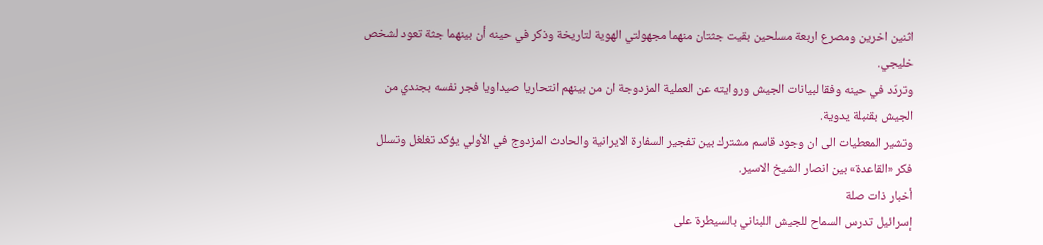اثنين اخرين ومصرع اربعة مسلحين بقيت جثتان منهما مجهولتي الهوية لتاريخة وذكر في حينه أن بينهما جثة تعود لشخص خليجي.
وتردّد في حينه وفقا لبيانات الجيش وروايته عن العملية المزدوجة ان من بينهم انتحاريا صيداويا فجر نفسه بجندي من الجيش بقنبلة يدوية.
وتشير المعطيات الى ان وجود قاسم مشترك بين تفجير السفارة الايرانية والحادث المزدوج في الأولي يؤكد تغلغل وتسلل فكر «القاعدة» بين انصار الشيخ الاسير.
أخبار ذات صلة
إسرائيل تدرس السماح للجيش اللبناني بالسيطرة على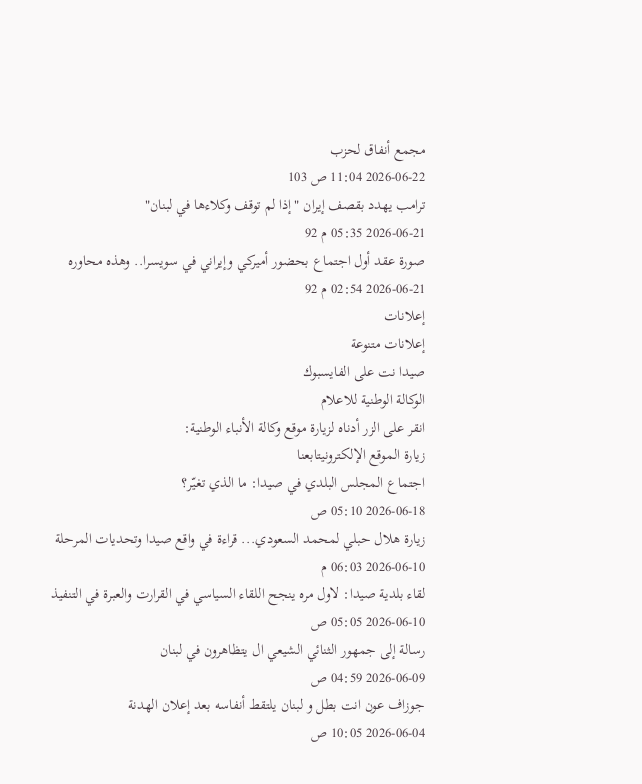مجمع أنفاق لحزب
2026-06-22 11:04 ص 103
ترامب يهدد بقصف إيران "إذا لم توقف وكلاءها في لبنان"
2026-06-21 05:35 م 92
صورة عقد أول اجتماع بحضور أميركي وإيراني في سويسرا.. وهذه محاوره
2026-06-21 02:54 م 92
إعلانات
إعلانات متنوعة
صيدا نت على الفايسبوك
الوكالة الوطنية للاعلام
انقر على الزر أدناه لزيارة موقع وكالة الأنباء الوطنية:
زيارة الموقع الإلكترونيتابعنا
اجتماع المجلس البلدي في صيدا: ما الذي تغيّر؟
2026-06-18 05:10 ص
زيارة هلال حبلي لمحمد السعودي... قراءة في واقع صيدا وتحديات المرحلة
2026-06-10 06:03 م
لقاء بلدية صيدا: لاول مره ينجح اللقاء السياسي في القرارت والعبرة في التنفيذ
2026-06-10 05:05 ص
رسالة إلى جمهور الثنائي الشيعي ال يتظاهرون في لبنان
2026-06-09 04:59 ص
جوزاف عون انت بطل و لبنان يلتقط أنفاسه بعد إعلان الهدنة
2026-06-04 10:05 ص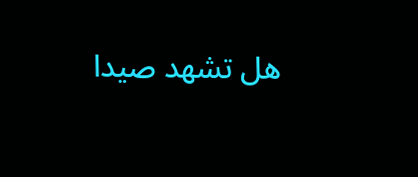هل تشهد صيدا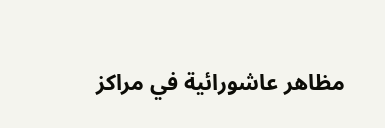مظاهر عاشورائية في مراكز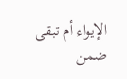الإيواء أم تبقى ضمن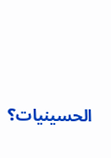الحسينيات؟